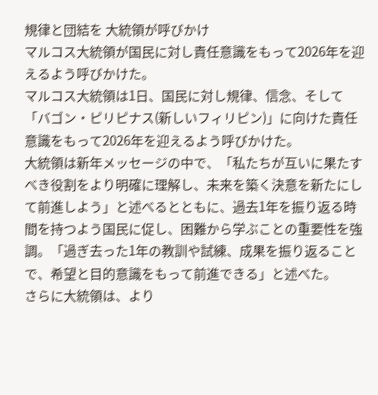規律と団結を 大統領が呼びかけ
マルコス大統領が国民に対し責任意識をもって2026年を迎えるよう呼びかけた。
マルコス大統領は1日、国民に対し規律、信念、そして「バゴン・ピリピナス(新しいフィリピン)」に向けた責任意識をもって2026年を迎えるよう呼びかけた。
大統領は新年メッセージの中で、「私たちが互いに果たすべき役割をより明確に理解し、未来を築く決意を新たにして前進しよう」と述べるとともに、過去1年を振り返る時間を持つよう国民に促し、困難から学ぶことの重要性を強調。「過ぎ去った1年の教訓や試練、成果を振り返ることで、希望と目的意識をもって前進できる」と述べた。
さらに大統領は、より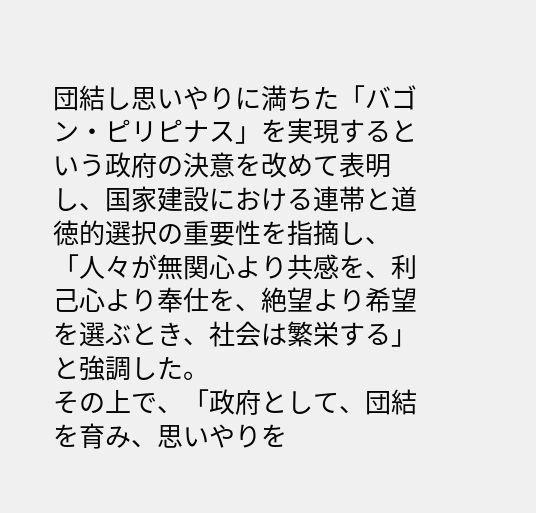団結し思いやりに満ちた「バゴン・ピリピナス」を実現するという政府の決意を改めて表明し、国家建設における連帯と道徳的選択の重要性を指摘し、「人々が無関心より共感を、利己心より奉仕を、絶望より希望を選ぶとき、社会は繁栄する」と強調した。
その上で、「政府として、団結を育み、思いやりを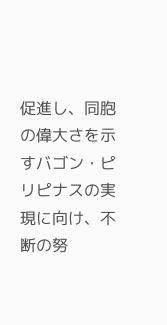促進し、同胞の偉大さを示すバゴン・ピリピナスの実現に向け、不断の努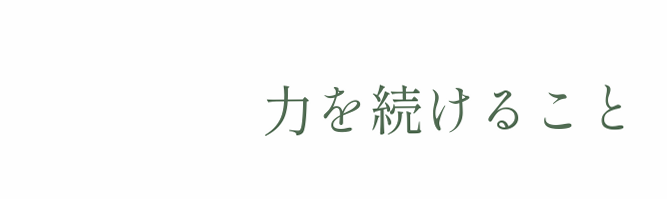力を続けること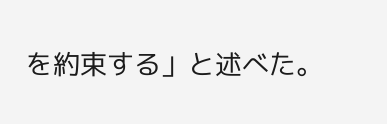を約束する」と述べた。